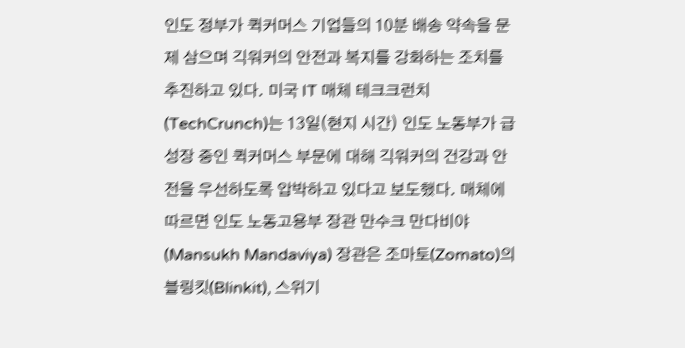인도 정부가 퀵커머스 기업들의 10분 배송 약속을 문제 삼으며 긱워커의 안전과 복지를 강화하는 조치를 추진하고 있다. 미국 IT 매체 테크크런치(TechCrunch)는 13일(현지 시간) 인도 노동부가 급성장 중인 퀵커머스 부문에 대해 긱워커의 건강과 안전을 우선하도록 압박하고 있다고 보도했다. 매체에 따르면 인도 노동고용부 장관 만수크 만다비야(Mansukh Mandaviya) 장관은 조마토(Zomato)의 블링킷(Blinkit), 스위기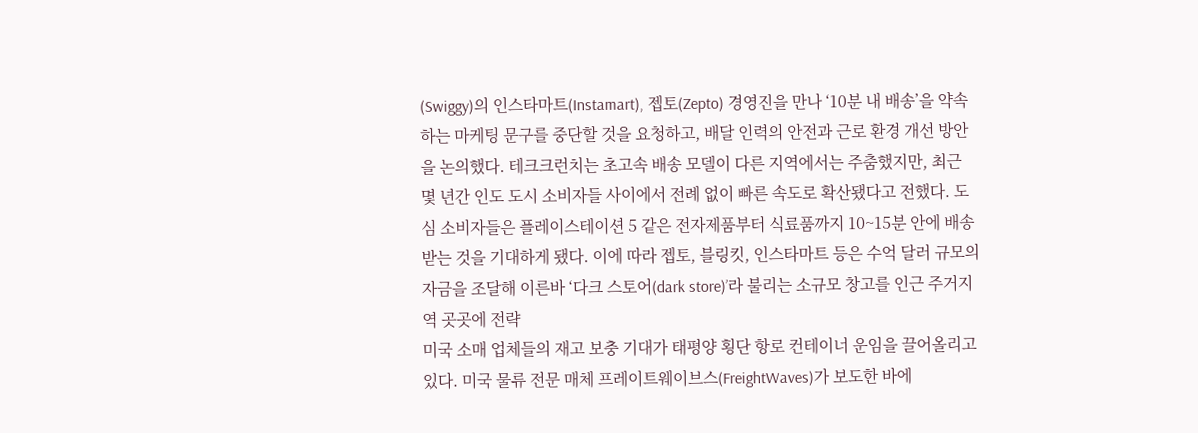(Swiggy)의 인스타마트(Instamart), 젭토(Zepto) 경영진을 만나 ‘10분 내 배송’을 약속하는 마케팅 문구를 중단할 것을 요청하고, 배달 인력의 안전과 근로 환경 개선 방안을 논의했다. 테크크런치는 초고속 배송 모델이 다른 지역에서는 주춤했지만, 최근 몇 년간 인도 도시 소비자들 사이에서 전례 없이 빠른 속도로 확산됐다고 전했다. 도심 소비자들은 플레이스테이션 5 같은 전자제품부터 식료품까지 10~15분 안에 배송받는 것을 기대하게 됐다. 이에 따라 젭토, 블링킷, 인스타마트 등은 수억 달러 규모의 자금을 조달해 이른바 ‘다크 스토어(dark store)’라 불리는 소규모 창고를 인근 주거지역 곳곳에 전략
미국 소매 업체들의 재고 보충 기대가 태평양 횡단 항로 컨테이너 운임을 끌어올리고 있다. 미국 물류 전문 매체 프레이트웨이브스(FreightWaves)가 보도한 바에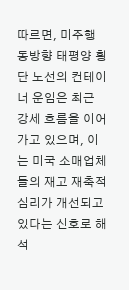따르면, 미주행 동방향 태평양 횡단 노선의 컨테이너 운임은 최근 강세 흐름을 이어가고 있으며, 이는 미국 소매업체들의 재고 재축적 심리가 개선되고 있다는 신호로 해석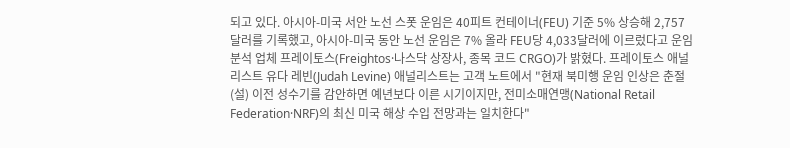되고 있다. 아시아-미국 서안 노선 스폿 운임은 40피트 컨테이너(FEU) 기준 5% 상승해 2,757달러를 기록했고, 아시아-미국 동안 노선 운임은 7% 올라 FEU당 4,033달러에 이르렀다고 운임 분석 업체 프레이토스(Freightos·나스닥 상장사, 종목 코드 CRGO)가 밝혔다. 프레이토스 애널리스트 유다 레빈(Judah Levine) 애널리스트는 고객 노트에서 "현재 북미행 운임 인상은 춘절(설) 이전 성수기를 감안하면 예년보다 이른 시기이지만, 전미소매연맹(National Retail Federation·NRF)의 최신 미국 해상 수입 전망과는 일치한다"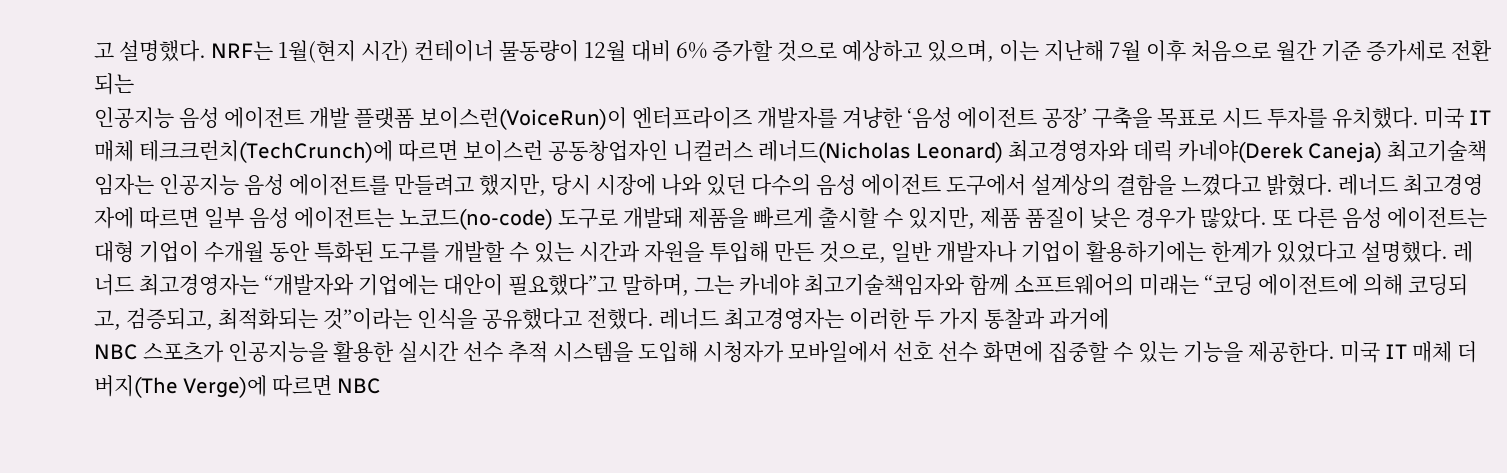고 설명했다. NRF는 1월(현지 시간) 컨테이너 물동량이 12월 대비 6% 증가할 것으로 예상하고 있으며, 이는 지난해 7월 이후 처음으로 월간 기준 증가세로 전환되는
인공지능 음성 에이전트 개발 플랫폼 보이스런(VoiceRun)이 엔터프라이즈 개발자를 겨냥한 ‘음성 에이전트 공장’ 구축을 목표로 시드 투자를 유치했다. 미국 IT 매체 테크크런치(TechCrunch)에 따르면 보이스런 공동창업자인 니컬러스 레너드(Nicholas Leonard) 최고경영자와 데릭 카네야(Derek Caneja) 최고기술책임자는 인공지능 음성 에이전트를 만들려고 했지만, 당시 시장에 나와 있던 다수의 음성 에이전트 도구에서 설계상의 결함을 느꼈다고 밝혔다. 레너드 최고경영자에 따르면 일부 음성 에이전트는 노코드(no-code) 도구로 개발돼 제품을 빠르게 출시할 수 있지만, 제품 품질이 낮은 경우가 많았다. 또 다른 음성 에이전트는 대형 기업이 수개월 동안 특화된 도구를 개발할 수 있는 시간과 자원을 투입해 만든 것으로, 일반 개발자나 기업이 활용하기에는 한계가 있었다고 설명했다. 레너드 최고경영자는 “개발자와 기업에는 대안이 필요했다”고 말하며, 그는 카네야 최고기술책임자와 함께 소프트웨어의 미래는 “코딩 에이전트에 의해 코딩되고, 검증되고, 최적화되는 것”이라는 인식을 공유했다고 전했다. 레너드 최고경영자는 이러한 두 가지 통찰과 과거에
NBC 스포츠가 인공지능을 활용한 실시간 선수 추적 시스템을 도입해 시청자가 모바일에서 선호 선수 화면에 집중할 수 있는 기능을 제공한다. 미국 IT 매체 더 버지(The Verge)에 따르면 NBC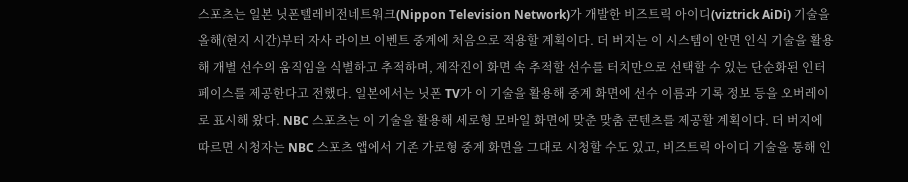스포츠는 일본 닛폰텔레비전네트워크(Nippon Television Network)가 개발한 비즈트릭 아이디(viztrick AiDi) 기술을 올해(현지 시간)부터 자사 라이브 이벤트 중계에 처음으로 적용할 계획이다. 더 버지는 이 시스템이 안면 인식 기술을 활용해 개별 선수의 움직임을 식별하고 추적하며, 제작진이 화면 속 추적할 선수를 터치만으로 선택할 수 있는 단순화된 인터페이스를 제공한다고 전했다. 일본에서는 닛폰 TV가 이 기술을 활용해 중계 화면에 선수 이름과 기록 정보 등을 오버레이로 표시해 왔다. NBC 스포츠는 이 기술을 활용해 세로형 모바일 화면에 맞춘 맞춤 콘텐츠를 제공할 계획이다. 더 버지에 따르면 시청자는 NBC 스포츠 앱에서 기존 가로형 중계 화면을 그대로 시청할 수도 있고, 비즈트릭 아이디 기술을 통해 인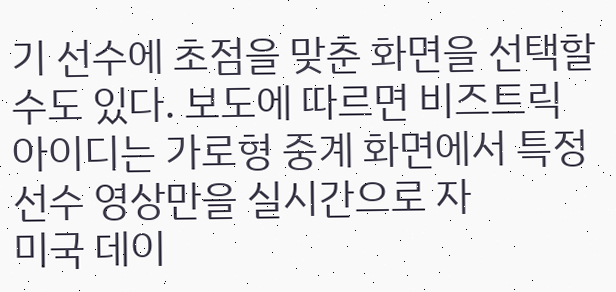기 선수에 초점을 맞춘 화면을 선택할 수도 있다. 보도에 따르면 비즈트릭 아이디는 가로형 중계 화면에서 특정 선수 영상만을 실시간으로 자
미국 데이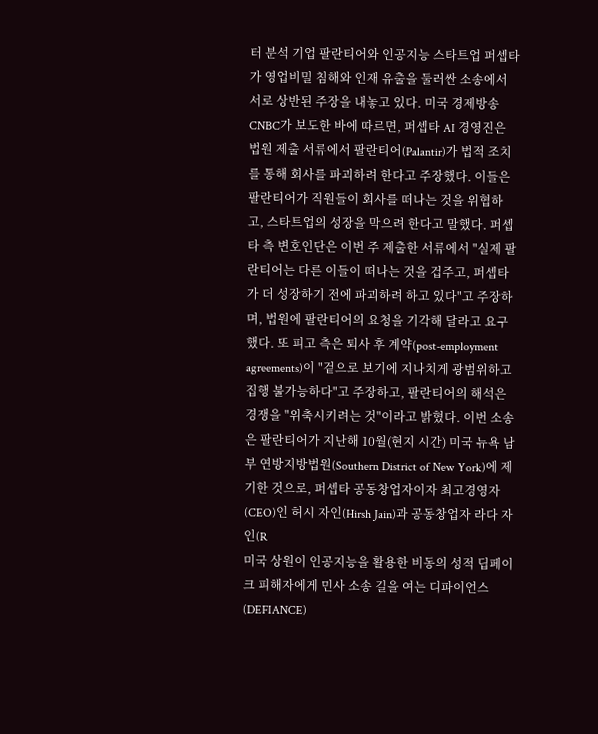터 분석 기업 팔란티어와 인공지능 스타트업 퍼셉타가 영업비밀 침해와 인재 유출을 둘러싼 소송에서 서로 상반된 주장을 내놓고 있다. 미국 경제방송 CNBC가 보도한 바에 따르면, 퍼셉타 AI 경영진은 법원 제출 서류에서 팔란티어(Palantir)가 법적 조치를 통해 회사를 파괴하려 한다고 주장했다. 이들은 팔란티어가 직원들이 회사를 떠나는 것을 위협하고, 스타트업의 성장을 막으려 한다고 말했다. 퍼셉타 측 변호인단은 이번 주 제출한 서류에서 "실제 팔란티어는 다른 이들이 떠나는 것을 겁주고, 퍼셉타가 더 성장하기 전에 파괴하려 하고 있다"고 주장하며, 법원에 팔란티어의 요청을 기각해 달라고 요구했다. 또 피고 측은 퇴사 후 계약(post-employment agreements)이 "겉으로 보기에 지나치게 광범위하고 집행 불가능하다"고 주장하고, 팔란티어의 해석은 경쟁을 "위축시키려는 것"이라고 밝혔다. 이번 소송은 팔란티어가 지난해 10월(현지 시간) 미국 뉴욕 남부 연방지방법원(Southern District of New York)에 제기한 것으로, 퍼셉타 공동창업자이자 최고경영자(CEO)인 허시 자인(Hirsh Jain)과 공동창업자 라다 자인(R
미국 상원이 인공지능을 활용한 비동의 성적 딥페이크 피해자에게 민사 소송 길을 여는 디파이언스(DEFIANCE)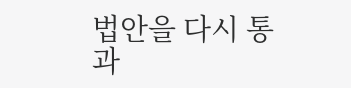법안을 다시 통과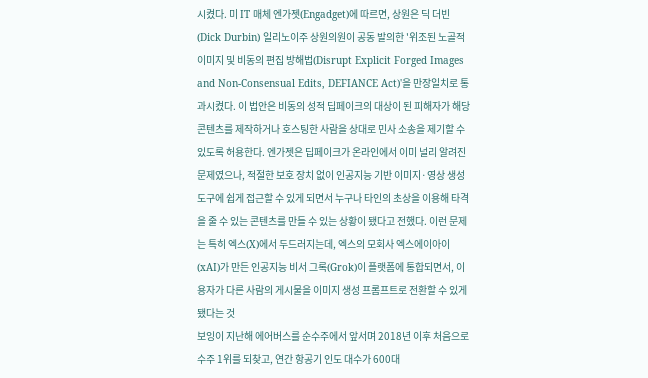시켰다. 미 IT 매체 엔가젯(Engadget)에 따르면, 상원은 딕 더빈(Dick Durbin) 일리노이주 상원의원이 공동 발의한 '위조된 노골적 이미지 및 비동의 편집 방해법(Disrupt Explicit Forged Images and Non-Consensual Edits, DEFIANCE Act)'을 만장일치로 통과시켰다. 이 법안은 비동의 성적 딥페이크의 대상이 된 피해자가 해당 콘텐츠를 제작하거나 호스팅한 사람을 상대로 민사 소송을 제기할 수 있도록 허용한다. 엔가젯은 딥페이크가 온라인에서 이미 널리 알려진 문제였으나, 적절한 보호 장치 없이 인공지능 기반 이미지·영상 생성 도구에 쉽게 접근할 수 있게 되면서 누구나 타인의 초상을 이용해 타격을 줄 수 있는 콘텐츠를 만들 수 있는 상황이 됐다고 전했다. 이런 문제는 특히 엑스(X)에서 두드러지는데, 엑스의 모회사 엑스에이아이(xAI)가 만든 인공지능 비서 그록(Grok)이 플랫폼에 통합되면서, 이용자가 다른 사람의 게시물을 이미지 생성 프롬프트로 전환할 수 있게 됐다는 것
보잉이 지난해 에어버스를 순수주에서 앞서며 2018년 이후 처음으로 수주 1위를 되찾고, 연간 항공기 인도 대수가 600대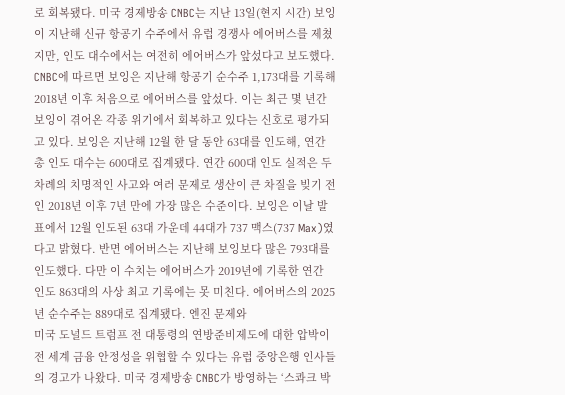로 회복됐다. 미국 경제방송 CNBC는 지난 13일(현지 시간) 보잉이 지난해 신규 항공기 수주에서 유럽 경쟁사 에어버스를 제쳤지만, 인도 대수에서는 여전히 에어버스가 앞섰다고 보도했다. CNBC에 따르면 보잉은 지난해 항공기 순수주 1,173대를 기록해 2018년 이후 처음으로 에어버스를 앞섰다. 이는 최근 몇 년간 보잉이 겪어온 각종 위기에서 회복하고 있다는 신호로 평가되고 있다. 보잉은 지난해 12월 한 달 동안 63대를 인도해, 연간 총 인도 대수는 600대로 집계됐다. 연간 600대 인도 실적은 두 차례의 치명적인 사고와 여러 문제로 생산이 큰 차질을 빚기 전인 2018년 이후 7년 만에 가장 많은 수준이다. 보잉은 이날 발표에서 12월 인도된 63대 가운데 44대가 737 맥스(737 Max)였다고 밝혔다. 반면 에어버스는 지난해 보잉보다 많은 793대를 인도했다. 다만 이 수치는 에어버스가 2019년에 기록한 연간 인도 863대의 사상 최고 기록에는 못 미친다. 에어버스의 2025년 순수주는 889대로 집계됐다. 엔진 문제와
미국 도널드 트럼프 전 대통령의 연방준비제도에 대한 압박이 전 세계 금융 안정성을 위협할 수 있다는 유럽 중앙은행 인사들의 경고가 나왔다. 미국 경제방송 CNBC가 방영하는 ‘스콰크 박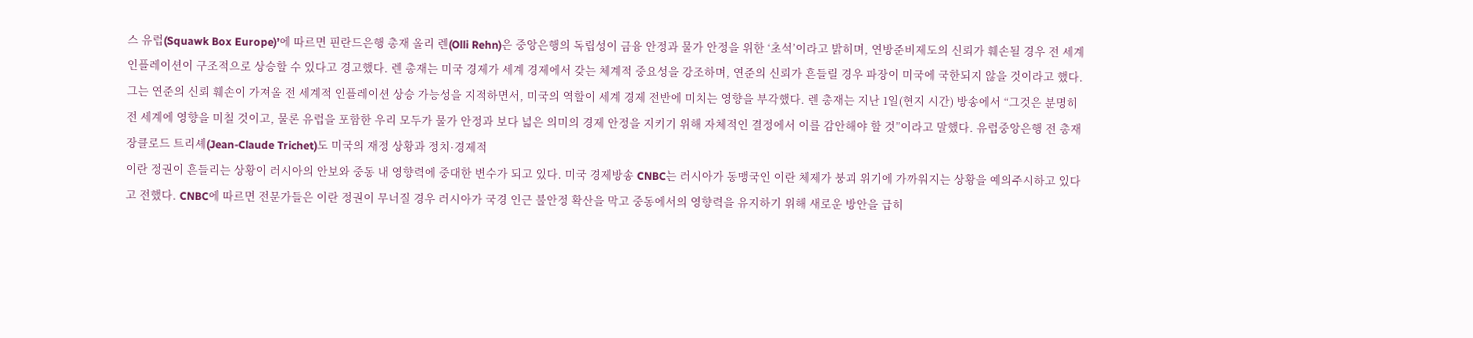스 유럽(Squawk Box Europe)’에 따르면 핀란드은행 총재 올리 렌(Olli Rehn)은 중앙은행의 독립성이 금융 안정과 물가 안정을 위한 ‘초석’이라고 밝히며, 연방준비제도의 신뢰가 훼손될 경우 전 세계 인플레이션이 구조적으로 상승할 수 있다고 경고했다. 렌 총재는 미국 경제가 세계 경제에서 갖는 체계적 중요성을 강조하며, 연준의 신뢰가 흔들릴 경우 파장이 미국에 국한되지 않을 것이라고 했다. 그는 연준의 신뢰 훼손이 가져올 전 세계적 인플레이션 상승 가능성을 지적하면서, 미국의 역할이 세계 경제 전반에 미치는 영향을 부각했다. 렌 총재는 지난 1일(현지 시간) 방송에서 “그것은 분명히 전 세계에 영향을 미칠 것이고, 물론 유럽을 포함한 우리 모두가 물가 안정과 보다 넓은 의미의 경제 안정을 지키기 위해 자체적인 결정에서 이를 감안해야 할 것”이라고 말했다. 유럽중앙은행 전 총재 장클로드 트리셰(Jean-Claude Trichet)도 미국의 재정 상황과 정치·경제적
이란 정권이 흔들리는 상황이 러시아의 안보와 중동 내 영향력에 중대한 변수가 되고 있다. 미국 경제방송 CNBC는 러시아가 동맹국인 이란 체제가 붕괴 위기에 가까워지는 상황을 예의주시하고 있다고 전했다. CNBC에 따르면 전문가들은 이란 정권이 무너질 경우 러시아가 국경 인근 불안정 확산을 막고 중동에서의 영향력을 유지하기 위해 새로운 방안을 급히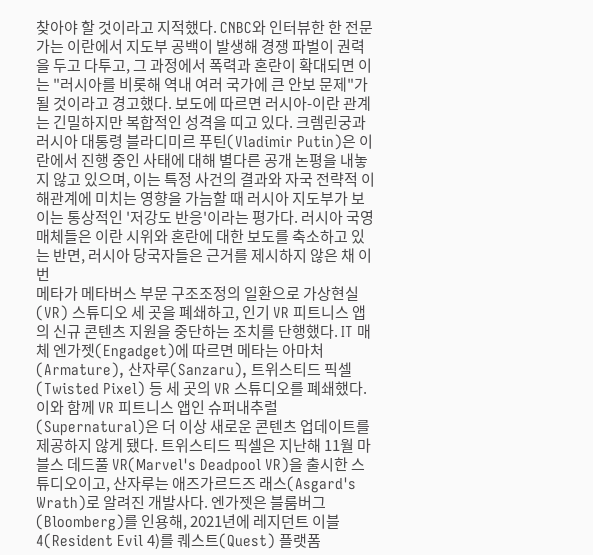찾아야 할 것이라고 지적했다. CNBC와 인터뷰한 한 전문가는 이란에서 지도부 공백이 발생해 경쟁 파벌이 권력을 두고 다투고, 그 과정에서 폭력과 혼란이 확대되면 이는 "러시아를 비롯해 역내 여러 국가에 큰 안보 문제"가 될 것이라고 경고했다. 보도에 따르면 러시아-이란 관계는 긴밀하지만 복합적인 성격을 띠고 있다. 크렘린궁과 러시아 대통령 블라디미르 푸틴(Vladimir Putin)은 이란에서 진행 중인 사태에 대해 별다른 공개 논평을 내놓지 않고 있으며, 이는 특정 사건의 결과와 자국 전략적 이해관계에 미치는 영향을 가늠할 때 러시아 지도부가 보이는 통상적인 '저강도 반응'이라는 평가다. 러시아 국영 매체들은 이란 시위와 혼란에 대한 보도를 축소하고 있는 반면, 러시아 당국자들은 근거를 제시하지 않은 채 이번
메타가 메타버스 부문 구조조정의 일환으로 가상현실(VR) 스튜디오 세 곳을 폐쇄하고, 인기 VR 피트니스 앱의 신규 콘텐츠 지원을 중단하는 조치를 단행했다. IT 매체 엔가젯(Engadget)에 따르면 메타는 아마처(Armature), 산자루(Sanzaru), 트위스티드 픽셀(Twisted Pixel) 등 세 곳의 VR 스튜디오를 폐쇄했다. 이와 함께 VR 피트니스 앱인 슈퍼내추럴(Supernatural)은 더 이상 새로운 콘텐츠 업데이트를 제공하지 않게 됐다. 트위스티드 픽셀은 지난해 11월 마블스 데드풀 VR(Marvel's Deadpool VR)을 출시한 스튜디오이고, 산자루는 애즈가르드즈 래스(Asgard's Wrath)로 알려진 개발사다. 엔가젯은 블룸버그(Bloomberg)를 인용해, 2021년에 레지던트 이블 4(Resident Evil 4)를 퀘스트(Quest) 플랫폼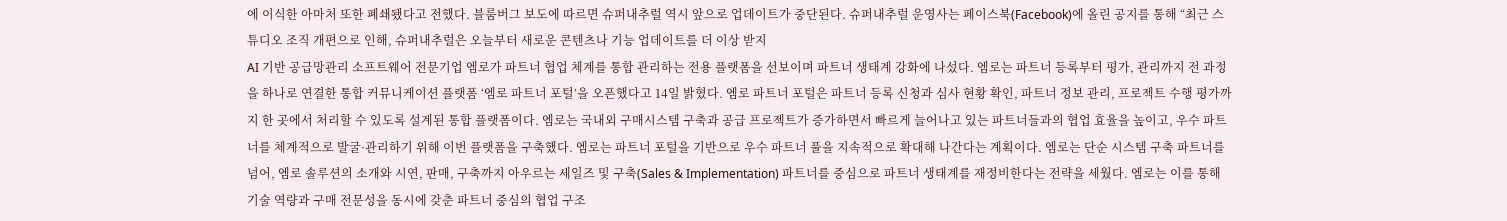에 이식한 아마처 또한 폐쇄됐다고 전했다. 블룸버그 보도에 따르면 슈퍼내추럴 역시 앞으로 업데이트가 중단된다. 슈퍼내추럴 운영사는 페이스북(Facebook)에 올린 공지를 통해 “최근 스튜디오 조직 개편으로 인해, 슈퍼내추럴은 오늘부터 새로운 콘텐츠나 기능 업데이트를 더 이상 받지
AI 기반 공급망관리 소프트웨어 전문기업 엠로가 파트너 협업 체계를 통합 관리하는 전용 플랫폼을 선보이며 파트너 생태계 강화에 나섰다. 엠로는 파트너 등록부터 평가, 관리까지 전 과정을 하나로 연결한 통합 커뮤니케이션 플랫폼 ‘엠로 파트너 포털’을 오픈했다고 14일 밝혔다. 엠로 파트너 포털은 파트너 등록 신청과 심사 현황 확인, 파트너 정보 관리, 프로젝트 수행 평가까지 한 곳에서 처리할 수 있도록 설계된 통합 플랫폼이다. 엠로는 국내외 구매시스템 구축과 공급 프로젝트가 증가하면서 빠르게 늘어나고 있는 파트너들과의 협업 효율을 높이고, 우수 파트너를 체계적으로 발굴·관리하기 위해 이번 플랫폼을 구축했다. 엠로는 파트너 포털을 기반으로 우수 파트너 풀을 지속적으로 확대해 나간다는 계획이다. 엠로는 단순 시스템 구축 파트너를 넘어, 엠로 솔루션의 소개와 시연, 판매, 구축까지 아우르는 세일즈 및 구축(Sales & Implementation) 파트너를 중심으로 파트너 생태계를 재정비한다는 전략을 세웠다. 엠로는 이를 통해 기술 역량과 구매 전문성을 동시에 갖춘 파트너 중심의 협업 구조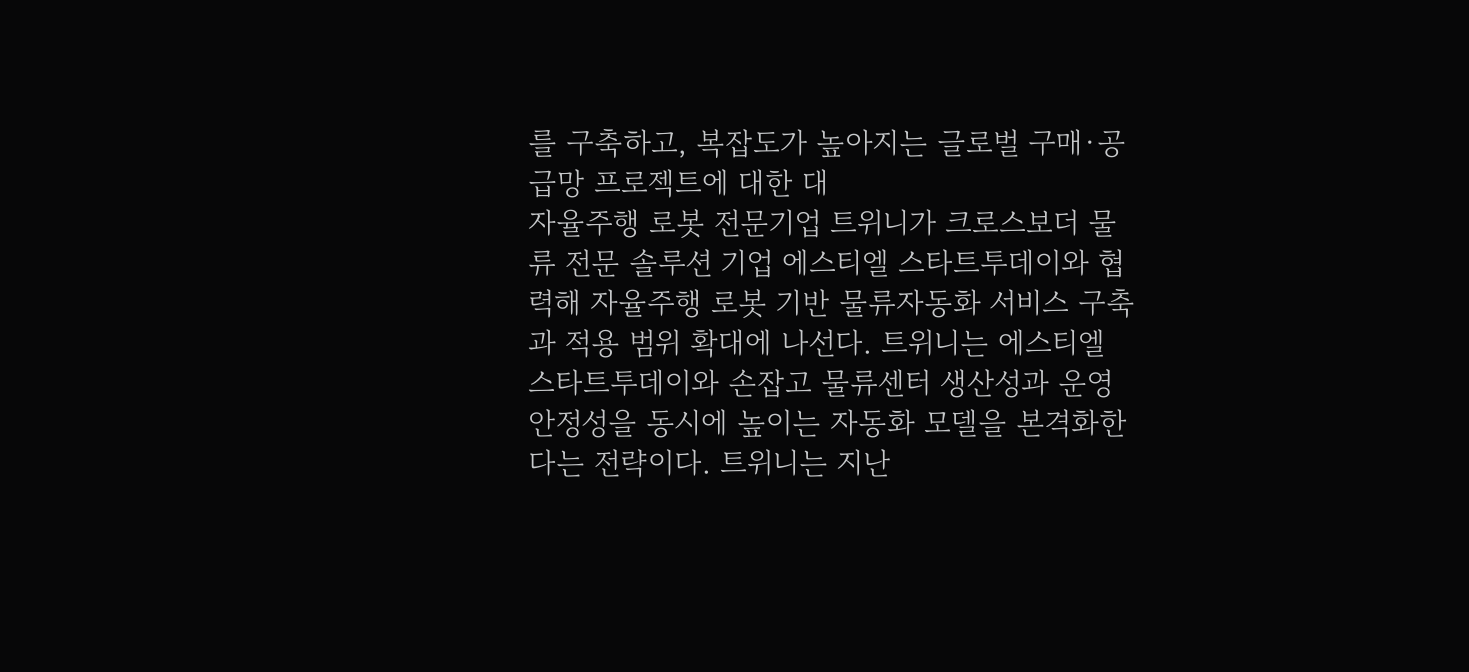를 구축하고, 복잡도가 높아지는 글로벌 구매·공급망 프로젝트에 대한 대
자율주행 로봇 전문기업 트위니가 크로스보더 물류 전문 솔루션 기업 에스티엘 스타트투데이와 협력해 자율주행 로봇 기반 물류자동화 서비스 구축과 적용 범위 확대에 나선다. 트위니는 에스티엘 스타트투데이와 손잡고 물류센터 생산성과 운영 안정성을 동시에 높이는 자동화 모델을 본격화한다는 전략이다. 트위니는 지난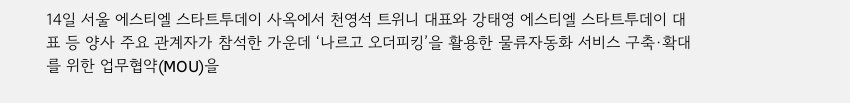14일 서울 에스티엘 스타트투데이 사옥에서 천영석 트위니 대표와 강태영 에스티엘 스타트투데이 대표 등 양사 주요 관계자가 참석한 가운데 ‘나르고 오더피킹’을 활용한 물류자동화 서비스 구축·확대를 위한 업무협약(MOU)을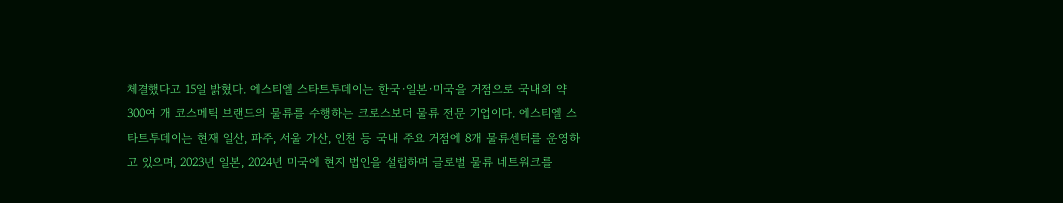체결했다고 15일 밝혔다. 에스티엘 스타트투데이는 한국·일본·미국을 거점으로 국내외 약 300여 개 코스메틱 브랜드의 물류를 수행하는 크로스보더 물류 전문 기업이다. 에스티엘 스타트투데이는 현재 일산, 파주, 서울 가산, 인천 등 국내 주요 거점에 8개 물류센터를 운영하고 있으며, 2023년 일본, 2024년 미국에 현지 법인을 설립하며 글로벌 물류 네트워크를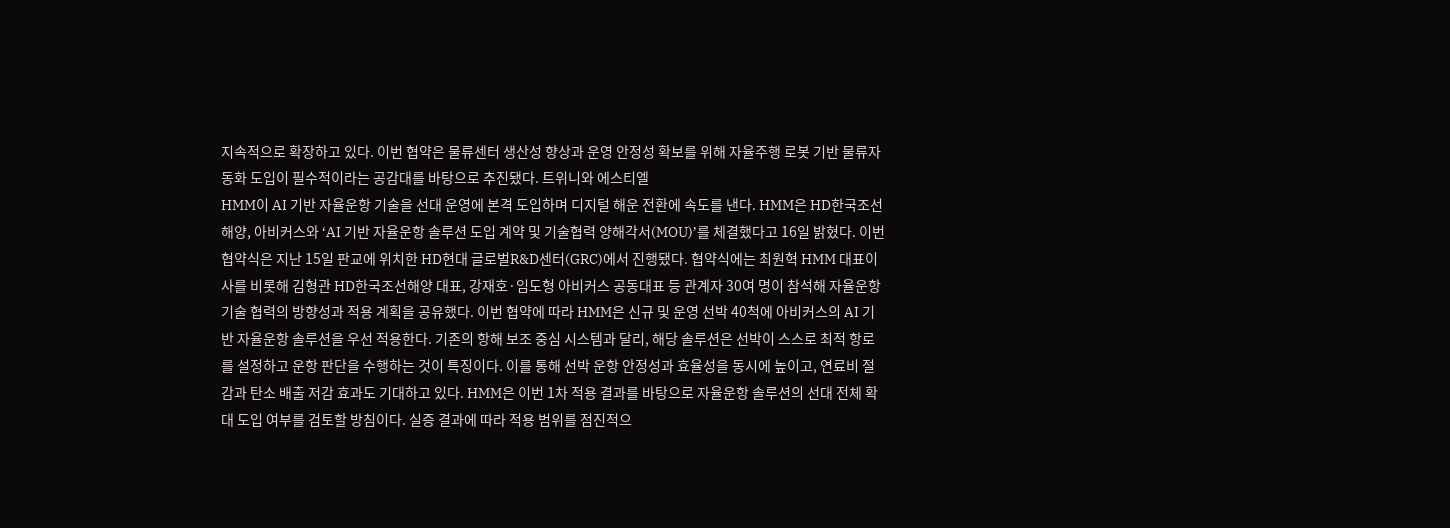지속적으로 확장하고 있다. 이번 협약은 물류센터 생산성 향상과 운영 안정성 확보를 위해 자율주행 로봇 기반 물류자동화 도입이 필수적이라는 공감대를 바탕으로 추진됐다. 트위니와 에스티엘
HMM이 AI 기반 자율운항 기술을 선대 운영에 본격 도입하며 디지털 해운 전환에 속도를 낸다. HMM은 HD한국조선해양, 아비커스와 ‘AI 기반 자율운항 솔루션 도입 계약 및 기술협력 양해각서(MOU)’를 체결했다고 16일 밝혔다. 이번 협약식은 지난 15일 판교에 위치한 HD현대 글로벌R&D센터(GRC)에서 진행됐다. 협약식에는 최원혁 HMM 대표이사를 비롯해 김형관 HD한국조선해양 대표, 강재호·임도형 아비커스 공동대표 등 관계자 30여 명이 참석해 자율운항 기술 협력의 방향성과 적용 계획을 공유했다. 이번 협약에 따라 HMM은 신규 및 운영 선박 40척에 아비커스의 AI 기반 자율운항 솔루션을 우선 적용한다. 기존의 항해 보조 중심 시스템과 달리, 해당 솔루션은 선박이 스스로 최적 항로를 설정하고 운항 판단을 수행하는 것이 특징이다. 이를 통해 선박 운항 안정성과 효율성을 동시에 높이고, 연료비 절감과 탄소 배출 저감 효과도 기대하고 있다. HMM은 이번 1차 적용 결과를 바탕으로 자율운항 솔루션의 선대 전체 확대 도입 여부를 검토할 방침이다. 실증 결과에 따라 적용 범위를 점진적으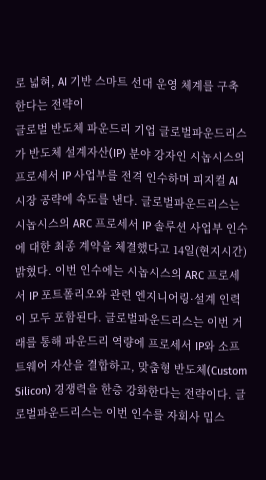로 넓혀, AI 기반 스마트 선대 운영 체계를 구축한다는 전략이
글로벌 반도체 파운드리 기업 글로벌파운드리스가 반도체 설계자산(IP) 분야 강자인 시놉시스의 프로세서 IP 사업부를 전격 인수하며 피지컬 AI 시장 공략에 속도를 낸다. 글로벌파운드리스는 시놉시스의 ARC 프로세서 IP 솔루션 사업부 인수에 대한 최종 계약을 체결했다고 14일(현지시간) 밝혔다. 이번 인수에는 시놉시스의 ARC 프로세서 IP 포트폴리오와 관련 엔지니어링·설계 인력이 모두 포함된다. 글로벌파운드리스는 이번 거래를 통해 파운드리 역량에 프로세서 IP와 소프트웨어 자산을 결합하고, 맞춤형 반도체(Custom Silicon) 경쟁력을 한층 강화한다는 전략이다. 글로벌파운드리스는 이번 인수를 자회사 밉스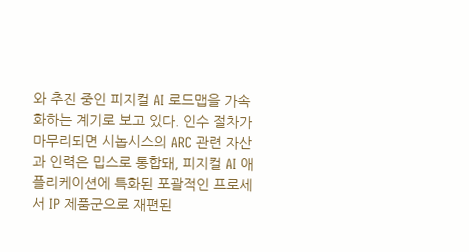와 추진 중인 피지컬 AI 로드맵을 가속화하는 계기로 보고 있다. 인수 절차가 마무리되면 시놉시스의 ARC 관련 자산과 인력은 밉스로 통합돼, 피지컬 AI 애플리케이션에 특화된 포괄적인 프로세서 IP 제품군으로 재편된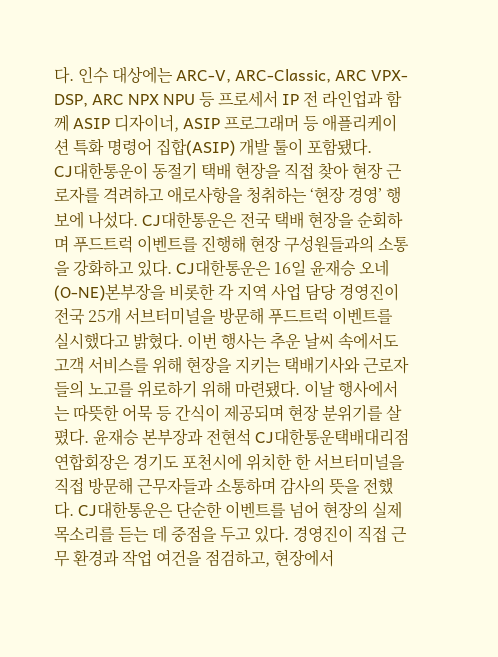다. 인수 대상에는 ARC-V, ARC-Classic, ARC VPX-DSP, ARC NPX NPU 등 프로세서 IP 전 라인업과 함께 ASIP 디자이너, ASIP 프로그래머 등 애플리케이션 특화 명령어 집합(ASIP) 개발 툴이 포함됐다.
CJ대한통운이 동절기 택배 현장을 직접 찾아 현장 근로자를 격려하고 애로사항을 청취하는 ‘현장 경영’ 행보에 나섰다. CJ대한통운은 전국 택배 현장을 순회하며 푸드트럭 이벤트를 진행해 현장 구성원들과의 소통을 강화하고 있다. CJ대한통운은 16일 윤재승 오네(O-NE)본부장을 비롯한 각 지역 사업 담당 경영진이 전국 25개 서브터미널을 방문해 푸드트럭 이벤트를 실시했다고 밝혔다. 이번 행사는 추운 날씨 속에서도 고객 서비스를 위해 현장을 지키는 택배기사와 근로자들의 노고를 위로하기 위해 마련됐다. 이날 행사에서는 따뜻한 어묵 등 간식이 제공되며 현장 분위기를 살폈다. 윤재승 본부장과 전현석 CJ대한통운택배대리점연합회장은 경기도 포천시에 위치한 한 서브터미널을 직접 방문해 근무자들과 소통하며 감사의 뜻을 전했다. CJ대한통운은 단순한 이벤트를 넘어 현장의 실제 목소리를 듣는 데 중점을 두고 있다. 경영진이 직접 근무 환경과 작업 여건을 점검하고, 현장에서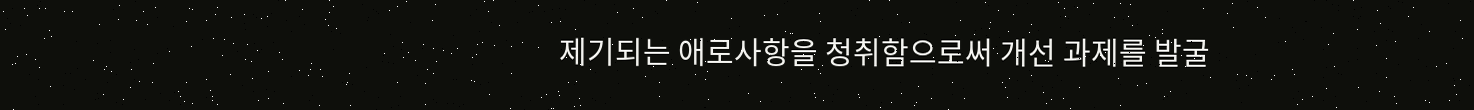제기되는 애로사항을 청취함으로써 개선 과제를 발굴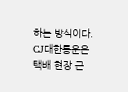하는 방식이다. CJ대한통운은 택배 현장 근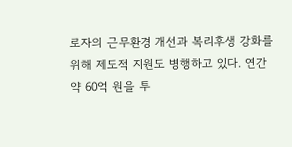로자의 근무환경 개선과 복리후생 강화를 위해 제도적 지원도 병행하고 있다. 연간 약 60억 원을 투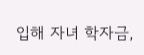입해 자녀 학자금,